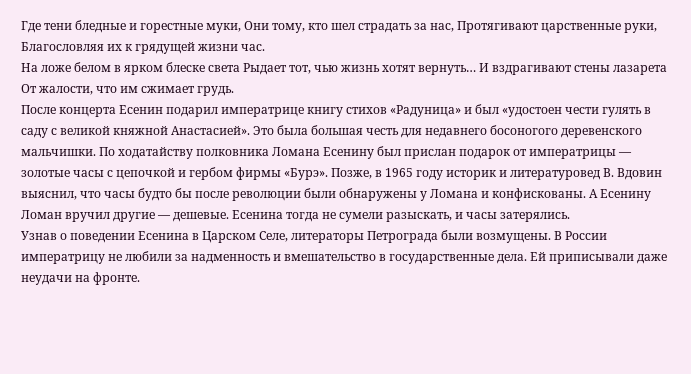Где тени бледные и горестные муки, Они тому, кто шел страдать за нас, Протягивают царственные руки, Благословляя их к грядущей жизни час.
На ложе белом в ярком блеске света Рыдает тот, чью жизнь хотят вернуть… И вздрагивают стены лазарета От жалости, что им сжимает грудь.
После концерта Есенин подарил императрице книгу стихов «Радуница» и был «удостоен чести гулять в саду с великой княжной Анастасией». Это была большая честь для недавнего босоногого деревенского мальчишки. По ходатайству полковника Ломана Есенину был прислан подарок от императрицы — золотые часы с цепочкой и гербом фирмы «Бурэ». Позже, в 1965 году историк и литературовед В. Вдовин выяснил, что часы будто бы после революции были обнаружены у Ломана и конфискованы. А Есенину Ломан вручил другие — дешевые. Есенина тогда не сумели разыскать, и часы затерялись.
Узнав о поведении Есенина в Царском Селе, литераторы Петрограда были возмущены. В России императрицу не любили за надменность и вмешательство в государственные дела. Ей приписывали даже неудачи на фронте.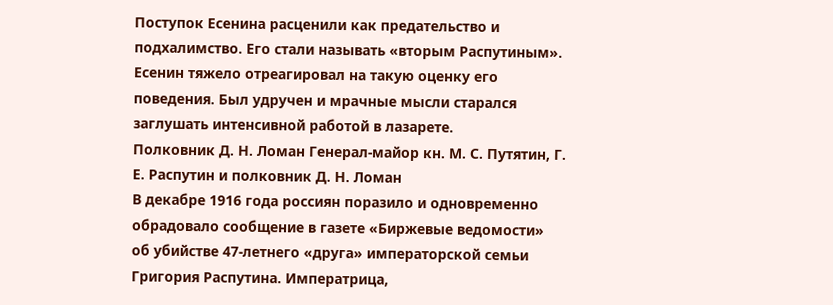Поступок Есенина расценили как предательство и подхалимство. Его стали называть «вторым Распутиным». Есенин тяжело отреагировал на такую оценку его поведения. Был удручен и мрачные мысли старался заглушать интенсивной работой в лазарете.
Полковник Д. Н. Ломан Генерал-майор кн. М. С. Путятин, Г. Е. Распутин и полковник Д. Н. Ломан
В декабре 1916 года россиян поразило и одновременно обрадовало сообщение в газете «Биржевые ведомости» об убийстве 47-летнего «друга» императорской семьи Григория Распутина. Императрица,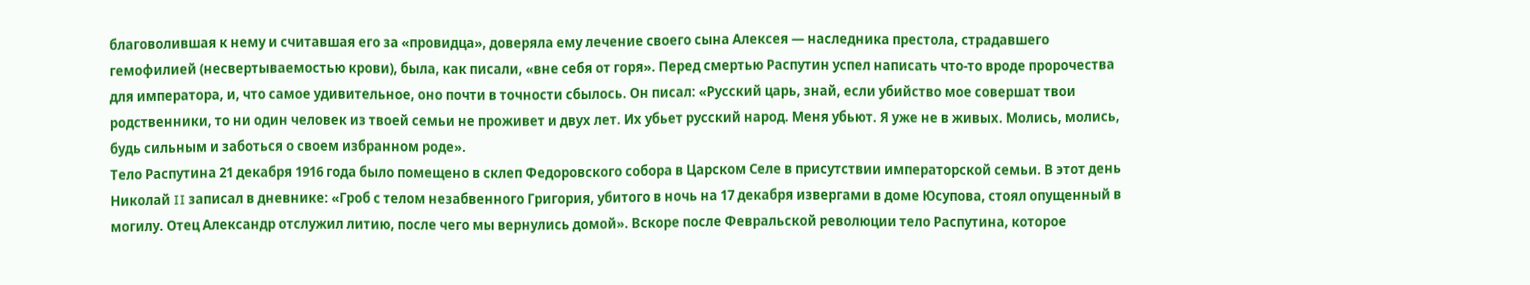благоволившая к нему и считавшая его за «провидца», доверяла ему лечение своего сына Алексея — наследника престола, страдавшего гемофилией (несвертываемостью крови), была, как писали, «вне себя от горя». Перед смертью Распутин успел написать что-то вроде пророчества для императора, и, что самое удивительное, оно почти в точности сбылось. Он писал: «Русский царь, знай, если убийство мое совершат твои родственники, то ни один человек из твоей семьи не проживет и двух лет. Их убьет русский народ. Меня убьют. Я уже не в живых. Молись, молись, будь сильным и заботься о своем избранном роде».
Тело Распутина 21 декабря 1916 года было помещено в склеп Федоровского собора в Царском Селе в присутствии императорской семьи. В этот день Николай II записал в дневнике: «Гроб с телом незабвенного Григория, убитого в ночь на 17 декабря извергами в доме Юсупова, стоял опущенный в могилу. Отец Александр отслужил литию, после чего мы вернулись домой». Вскоре после Февральской революции тело Распутина, которое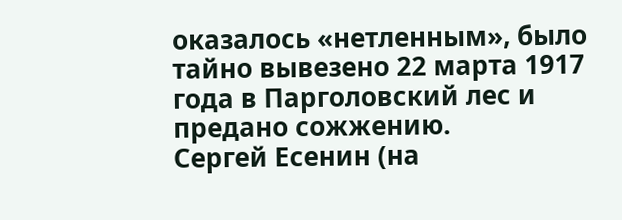оказалось «нетленным», было тайно вывезено 22 марта 1917 года в Парголовский лес и предано сожжению.
Сергей Есенин (на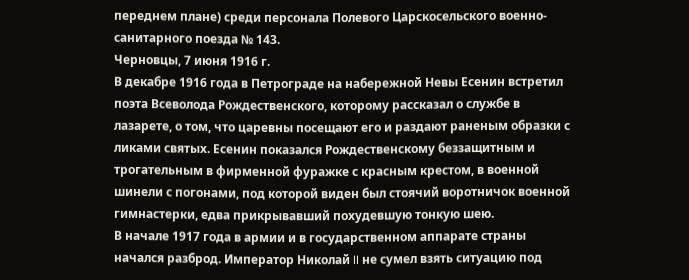переднем плане) среди персонала Полевого Царскосельского военно-санитарного поезда № 143.
Черновцы, 7 июня 1916 г.
В декабре 1916 года в Петрограде на набережной Невы Есенин встретил поэта Всеволода Рождественского, которому рассказал о службе в лазарете, о том, что царевны посещают его и раздают раненым образки с ликами святых. Есенин показался Рождественскому беззащитным и трогательным в фирменной фуражке с красным крестом, в военной шинели с погонами, под которой виден был стоячий воротничок военной гимнастерки, едва прикрывавший похудевшую тонкую шею.
В начале 1917 года в армии и в государственном аппарате страны начался разброд. Император Николай II не сумел взять ситуацию под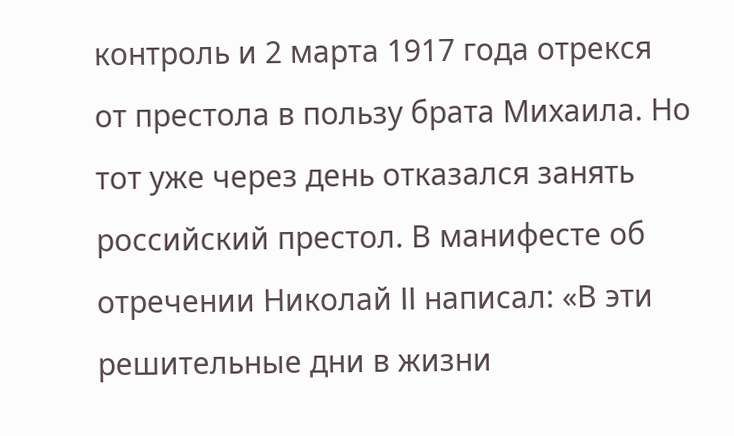контроль и 2 марта 1917 года отрекся от престола в пользу брата Михаила. Но тот уже через день отказался занять российский престол. В манифесте об отречении Николай II написал: «В эти решительные дни в жизни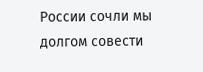России сочли мы долгом совести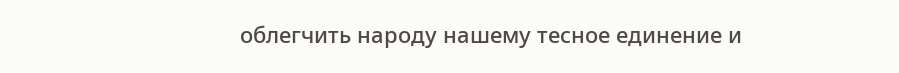облегчить народу нашему тесное единение и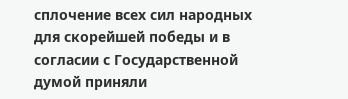сплочение всех сил народных для скорейшей победы и в согласии с Государственной думой приняли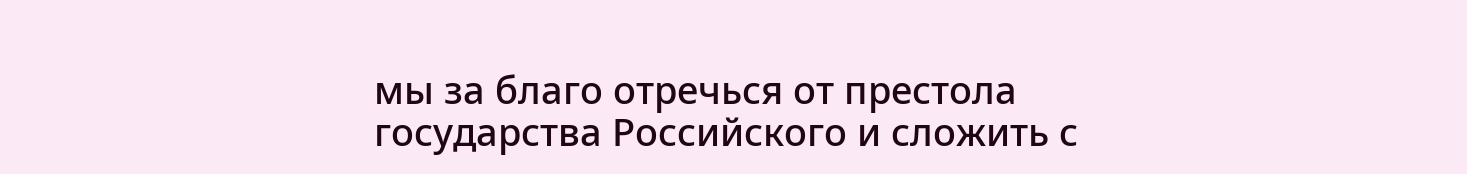мы за благо отречься от престола государства Российского и сложить с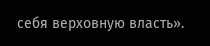себя верховную власть».